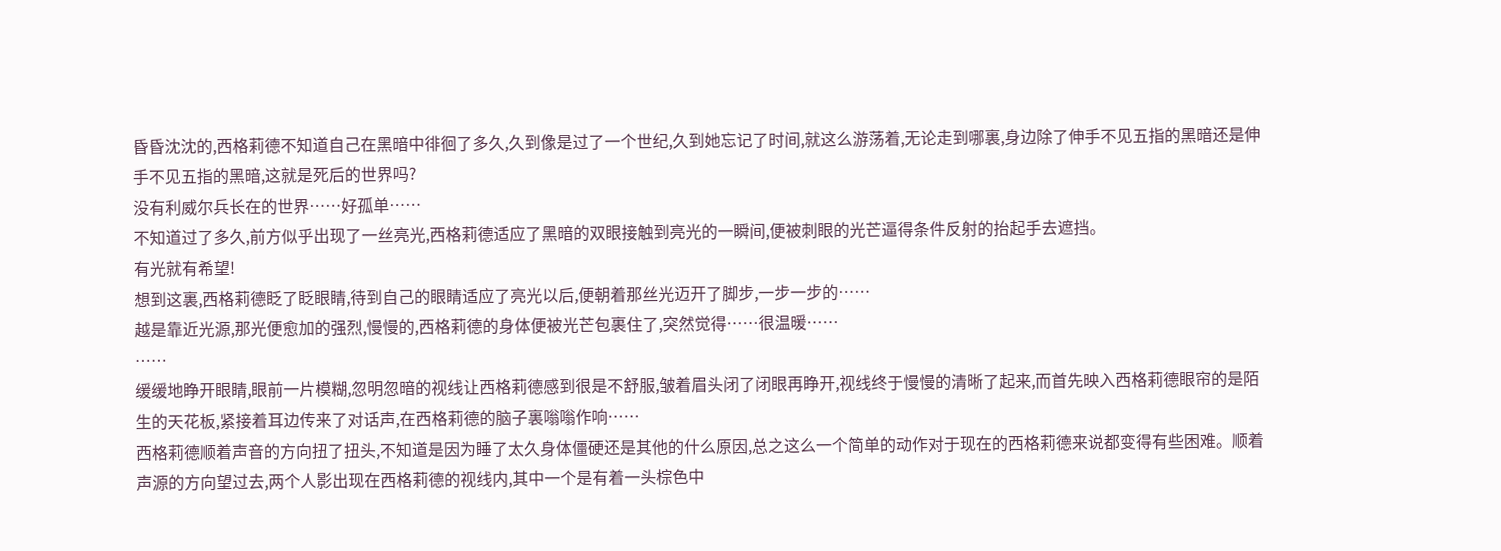昏昏沈沈的,西格莉德不知道自己在黑暗中徘徊了多久,久到像是过了一个世纪,久到她忘记了时间,就这么游荡着,无论走到哪裏,身边除了伸手不见五指的黑暗还是伸手不见五指的黑暗,这就是死后的世界吗?
没有利威尔兵长在的世界……好孤单……
不知道过了多久,前方似乎出现了一丝亮光,西格莉德适应了黑暗的双眼接触到亮光的一瞬间,便被刺眼的光芒逼得条件反射的抬起手去遮挡。
有光就有希望!
想到这裏,西格莉德眨了眨眼睛,待到自己的眼睛适应了亮光以后,便朝着那丝光迈开了脚步,一步一步的……
越是靠近光源,那光便愈加的强烈,慢慢的,西格莉德的身体便被光芒包裹住了,突然觉得……很温暖……
……
缓缓地睁开眼睛,眼前一片模糊,忽明忽暗的视线让西格莉德感到很是不舒服,皱着眉头闭了闭眼再睁开,视线终于慢慢的清晰了起来,而首先映入西格莉德眼帘的是陌生的天花板,紧接着耳边传来了对话声,在西格莉德的脑子裏嗡嗡作响……
西格莉德顺着声音的方向扭了扭头,不知道是因为睡了太久身体僵硬还是其他的什么原因,总之这么一个简单的动作对于现在的西格莉德来说都变得有些困难。顺着声源的方向望过去,两个人影出现在西格莉德的视线内,其中一个是有着一头棕色中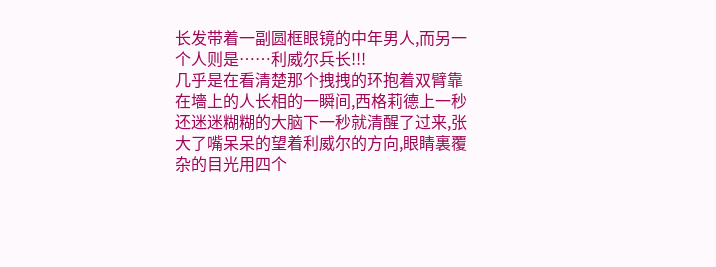长发带着一副圆框眼镜的中年男人,而另一个人则是……利威尔兵长!!!
几乎是在看清楚那个拽拽的环抱着双臂靠在墻上的人长相的一瞬间,西格莉德上一秒还迷迷糊糊的大脑下一秒就清醒了过来,张大了嘴呆呆的望着利威尔的方向,眼睛裏覆杂的目光用四个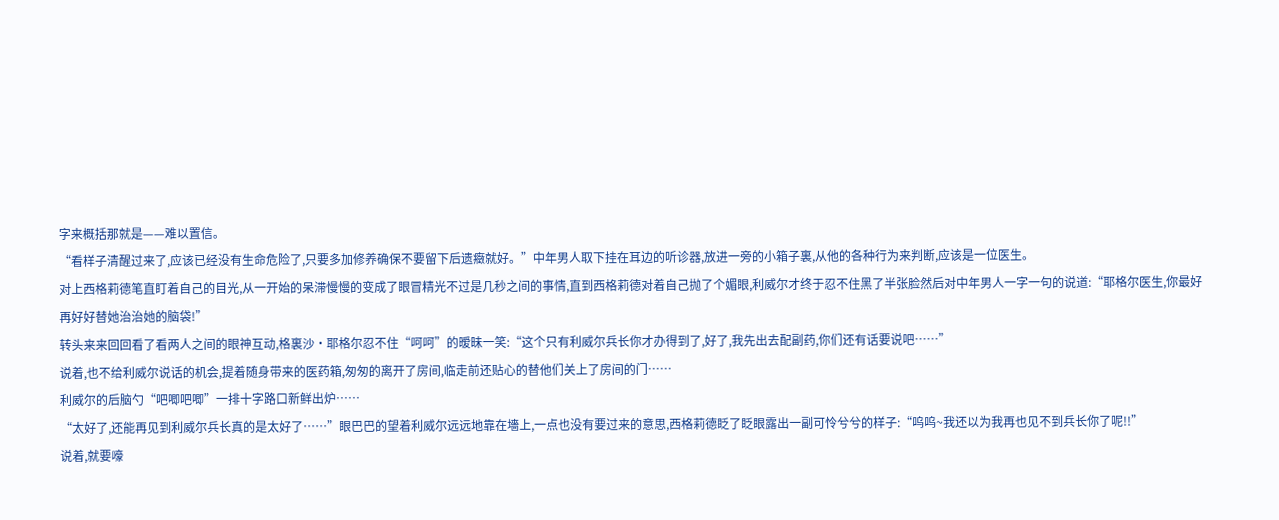字来概括那就是——难以置信。
“看样子清醒过来了,应该已经没有生命危险了,只要多加修养确保不要留下后遗癥就好。”中年男人取下挂在耳边的听诊器,放进一旁的小箱子裏,从他的各种行为来判断,应该是一位医生。
对上西格莉德笔直盯着自己的目光,从一开始的呆滞慢慢的变成了眼冒精光不过是几秒之间的事情,直到西格莉德对着自己抛了个媚眼,利威尔才终于忍不住黑了半张脸然后对中年男人一字一句的说道:“耶格尔医生,你最好再好好替她治治她的脑袋!”
转头来来回回看了看两人之间的眼神互动,格裏沙·耶格尔忍不住“呵呵”的暧昧一笑:“这个只有利威尔兵长你才办得到了,好了,我先出去配副药,你们还有话要说吧……”
说着,也不给利威尔说话的机会,提着随身带来的医药箱,匆匆的离开了房间,临走前还贴心的替他们关上了房间的门……
利威尔的后脑勺“吧唧吧唧”一排十字路口新鲜出炉……
“太好了,还能再见到利威尔兵长真的是太好了……”眼巴巴的望着利威尔远远地靠在墻上,一点也没有要过来的意思,西格莉德眨了眨眼露出一副可怜兮兮的样子:“呜呜~我还以为我再也见不到兵长你了呢!!”
说着,就要嚎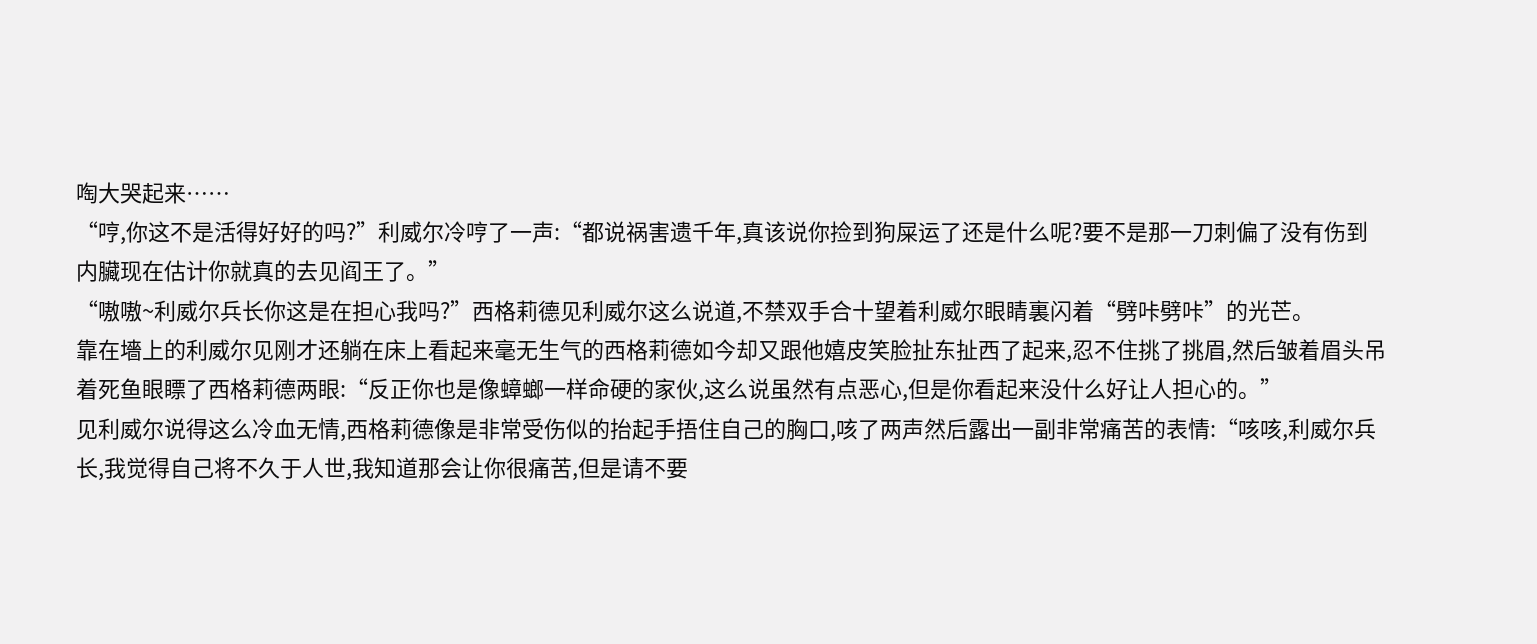啕大哭起来……
“哼,你这不是活得好好的吗?”利威尔冷哼了一声:“都说祸害遗千年,真该说你捡到狗屎运了还是什么呢?要不是那一刀刺偏了没有伤到内臟现在估计你就真的去见阎王了。”
“嗷嗷~利威尔兵长你这是在担心我吗?”西格莉德见利威尔这么说道,不禁双手合十望着利威尔眼睛裏闪着“劈咔劈咔”的光芒。
靠在墻上的利威尔见刚才还躺在床上看起来毫无生气的西格莉德如今却又跟他嬉皮笑脸扯东扯西了起来,忍不住挑了挑眉,然后皱着眉头吊着死鱼眼瞟了西格莉德两眼:“反正你也是像蟑螂一样命硬的家伙,这么说虽然有点恶心,但是你看起来没什么好让人担心的。”
见利威尔说得这么冷血无情,西格莉德像是非常受伤似的抬起手捂住自己的胸口,咳了两声然后露出一副非常痛苦的表情:“咳咳,利威尔兵长,我觉得自己将不久于人世,我知道那会让你很痛苦,但是请不要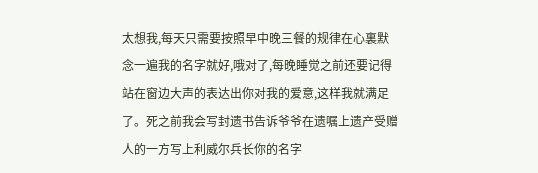太想我,每天只需要按照早中晚三餐的规律在心裏默念一遍我的名字就好,哦对了,每晚睡觉之前还要记得站在窗边大声的表达出你对我的爱意,这样我就满足了。死之前我会写封遗书告诉爷爷在遗嘱上遗产受赠人的一方写上利威尔兵长你的名字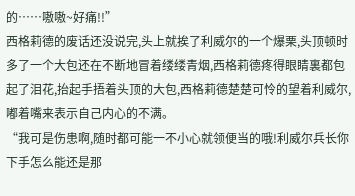的……嗷嗷~好痛!!”
西格莉德的废话还没说完,头上就挨了利威尔的一个爆栗,头顶顿时多了一个大包还在不断地冒着缕缕青烟,西格莉德疼得眼睛裏都包起了泪花,抬起手捂着头顶的大包,西格莉德楚楚可怜的望着利威尔,嘟着嘴来表示自己内心的不满。
“我可是伤患啊,随时都可能一不小心就领便当的哦!利威尔兵长你下手怎么能还是那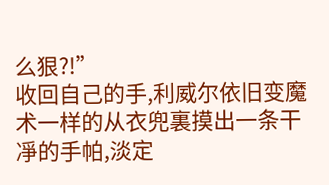么狠?!”
收回自己的手,利威尔依旧变魔术一样的从衣兜裏摸出一条干凈的手帕,淡定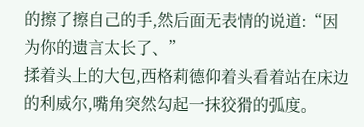的擦了擦自己的手,然后面无表情的说道:“因为你的遗言太长了、”
揉着头上的大包,西格莉德仰着头看着站在床边的利威尔,嘴角突然勾起一抹狡猾的弧度。